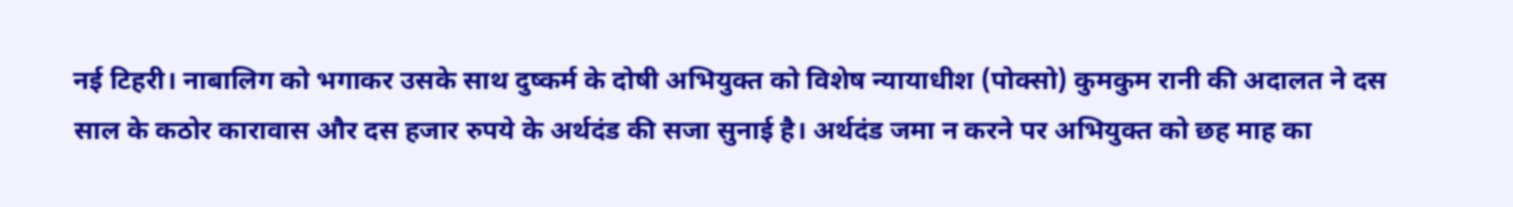नई टिहरी। नाबालिग को भगाकर उसके साथ दुष्कर्म के दोषी अभियुक्त को विशेष न्यायाधीश (पोक्सो) कुमकुम रानी की अदालत ने दस साल के कठोर कारावास और दस हजार रुपये के अर्थदंड की सजा सुनाई है। अर्थदंड जमा न करने पर अभियुक्त को छह माह का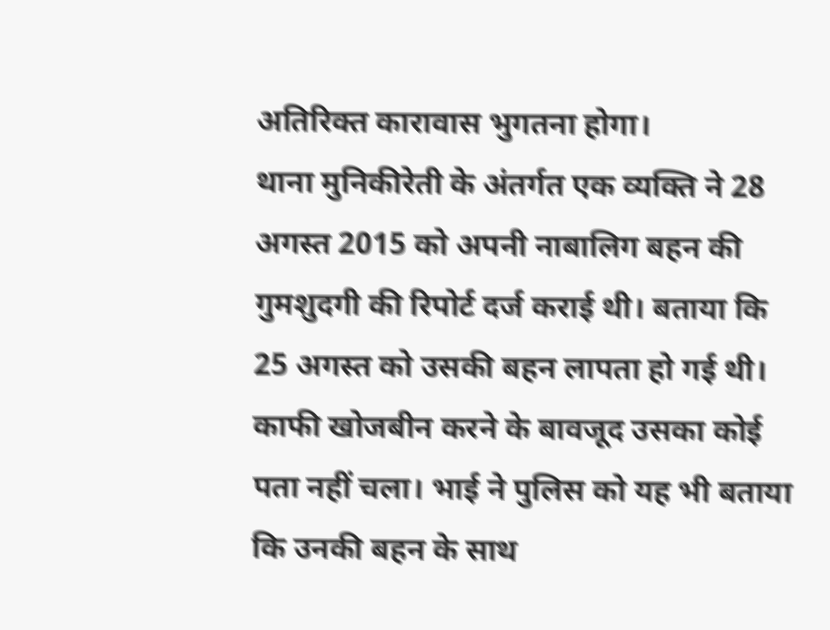अतिरिक्त कारावास भुगतना होगा।
थाना मुनिकीरेती के अंतर्गत एक व्यक्ति ने 28 अगस्त 2015 को अपनी नाबालिग बहन की गुमशुदगी की रिपोर्ट दर्ज कराई थी। बताया कि 25 अगस्त को उसकी बहन लापता हो गई थी। काफी खोजबीन करने के बावजूद उसका कोई पता नहीं चला। भाई ने पुलिस को यह भी बताया कि उनकी बहन के साथ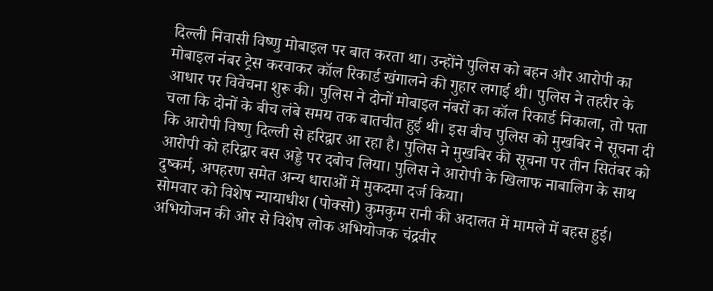दिल्ली निवासी विष्णु मोबाइल पर बात करता था। उन्होंने पुलिस को बहन और आरोपी का मोबाइल नंबर ट्रेस करवाकर कॉल रिकार्ड खंगालने की गुहार लगाई थी। पुलिस ने तहरीर के आधार पर विवेचना शुरू की। पुलिस ने दोनों मोबाइल नंबरों का कॉल रिकार्ड निकाला, तो पता चला कि दोनों के बीच लंबे समय तक बातचीत हुई थी। इस बीच पुलिस को मुखबिर ने सूचना दी कि आरोपी विष्णु दिल्ली से हरिद्वार आ रहा है। पुलिस ने मुखबिर की सूचना पर तीन सितंबर को आरोपी को हरिद्वार बस अड्डे पर दबोच लिया। पुलिस ने आरोपी के खिलाफ नाबालिग के साथ दुष्कर्म, अपहरण समेत अन्य धाराओं में मुकदमा दर्ज किया।
सोमवार को विशेष न्यायाधीश (पोक्सो) कुमकुम रानी की अदालत में मामले में बहस हुई। अभियोजन की ओर से विशेष लोक अभियोजक चंद्रवीर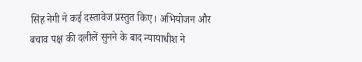सिंह नेगी ने कई दस्तावेज प्रस्तुत किए। अभियोजन और बचाव पक्ष की दलीलें सुनने के बाद न्यायाधीश ने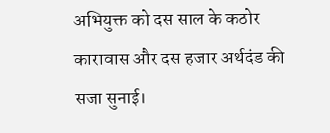अभियुक्त को दस साल के कठोर कारावास और दस हजार अर्थदंड की सजा सुनाई।